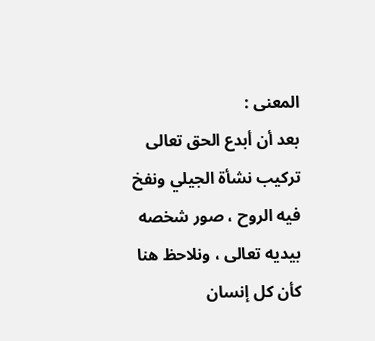المعنى :
بعد أن أبدع الحق تعالى تركيب نشأة الجيلي ونفخ فيه الروح ، صور شخصه بيديه تعالى ، ونلاحظ هنا كأن كل إنسان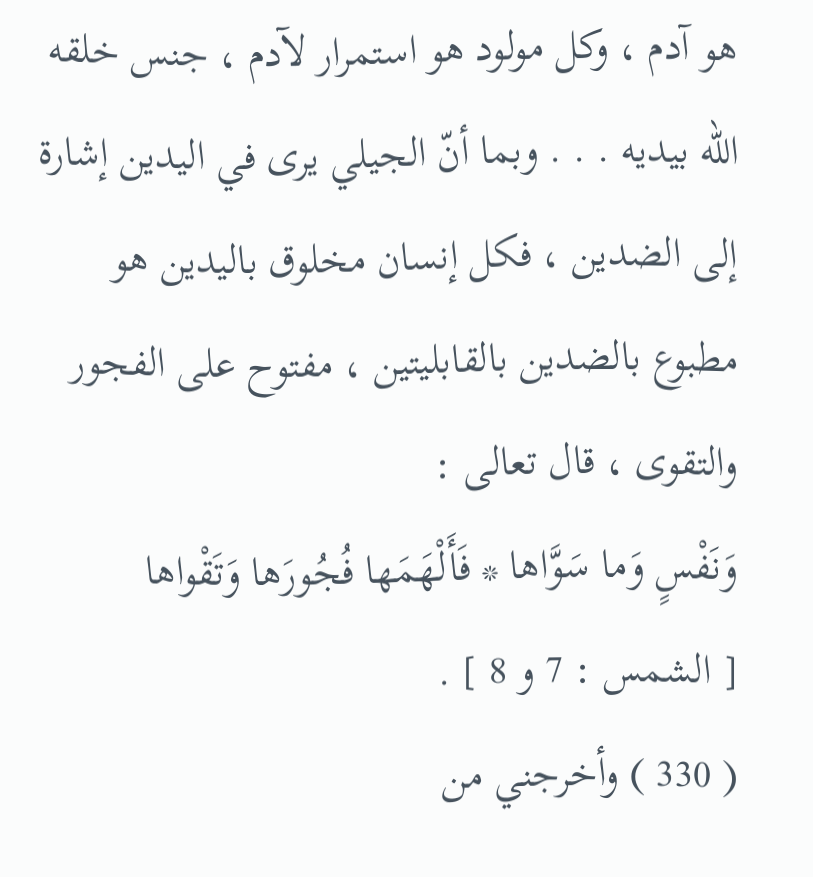هو آدم ، وكل مولود هو استمرار لآدم ، جنس خلقه اللّه بيديه . . . وبما أنّ الجيلي يرى في اليدين إشارة إلى الضدين ، فكل إنسان مخلوق باليدين هو مطبوع بالضدين بالقابليتين ، مفتوح على الفجور والتقوى ، قال تعالى :
وَنَفْسٍ وَما سَوَّاها * فَأَلْهَمَها فُجُورَها وَتَقْواها
[ الشمس : 7 و 8 ] .
( 330 ) وأخرجني من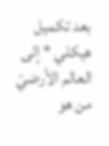بعد تكميل هيكلي * إلى العالم الأرضيّ من هو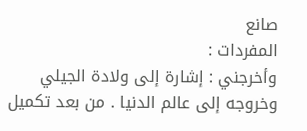صانع
المفردات :
وأخرجني : إشارة إلى ولادة الجيلي وخروجه إلى عالم الدنيا . من بعد تكميل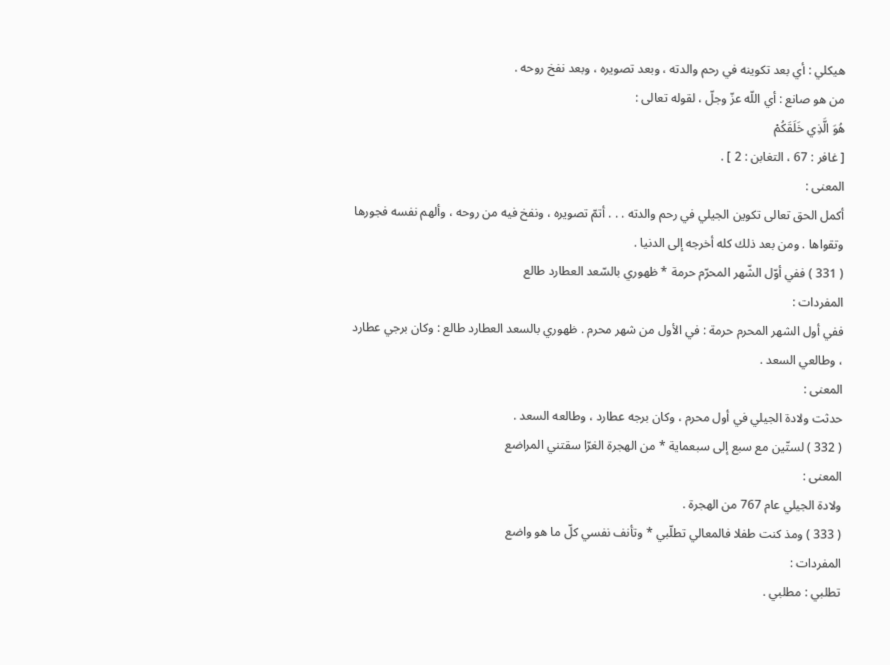هيكلي : أي بعد تكوينه في رحم والدته ، وبعد تصويره ، وبعد نفخ روحه .
من هو صانع : أي اللّه عزّ وجلّ ، لقوله تعالى :
هُوَ الَّذِي خَلَقَكُمْ
[ غافر : 67 ، التغابن : 2 ] .
المعنى :
أكمل الحق تعالى تكوين الجيلي في رحم والدته . . . أتمّ تصويره ، ونفخ فيه من روحه ، وألهم نفسه فجورها وتقواها . ومن بعد ذلك كله أخرجه إلى الدنيا .
( 331 ) ففي أوّل الشّهر المحرّم حرمة * ظهوري بالسّعد العطارد طالع
المفردات :
ففي أول الشهر المحرم حرمة : في الأول من شهر محرم . ظهوري بالسعد العطارد طالع : وكان برجي عطارد ، وطالعي السعد .
المعنى :
حدثت ولادة الجيلي في أول محرم ، وكان برجه عطارد ، وطالعه السعد .
( 332 ) لستّين مع سبع إلى سبعماية * من الهجرة الغرّا سقتني المراضع
المعنى :
ولادة الجيلي عام 767 من الهجرة .
( 333 ) ومذ كنت طفلا فالمعالي تطلّبي * وتأنف نفسي كلّ ما هو واضع
المفردات :
تطلبي : مطلبي .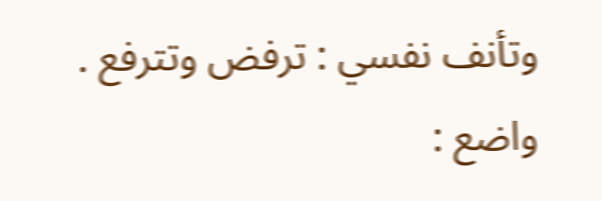وتأنف نفسي : ترفض وتترفع . واضع :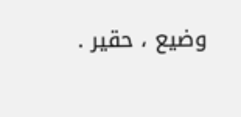وضيع ، حقير .